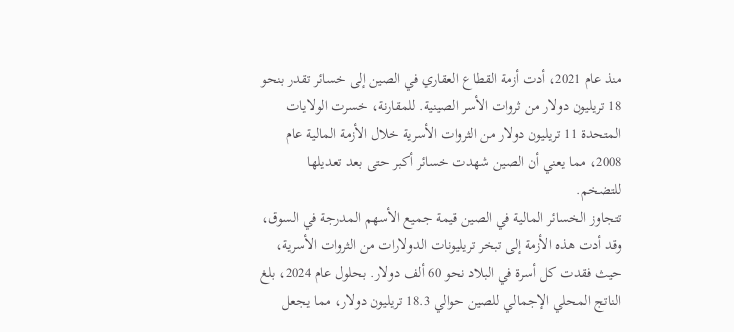منذ عام 2021، أدت أزمة القطاع العقاري في الصين إلى خسائر تقدر بنحو 18 تريليون دولار من ثروات الأسر الصينية. للمقارنة، خسرت الولايات المتحدة 11 تريليون دولار من الثروات الأسرية خلال الأزمة المالية عام 2008، مما يعني أن الصين شهدت خسائر أكبر حتى بعد تعديلها للتضخم.
تتجاوز الخسائر المالية في الصين قيمة جميع الأسهم المدرجة في السوق، وقد أدت هذه الأزمة إلى تبخر تريليونات الدولارات من الثروات الأسرية، حيث فقدت كل أسرة في البلاد نحو 60 ألف دولار. بحلول عام 2024، بلغ الناتج المحلي الإجمالي للصين حوالي 18.3 تريليون دولار، مما يجعل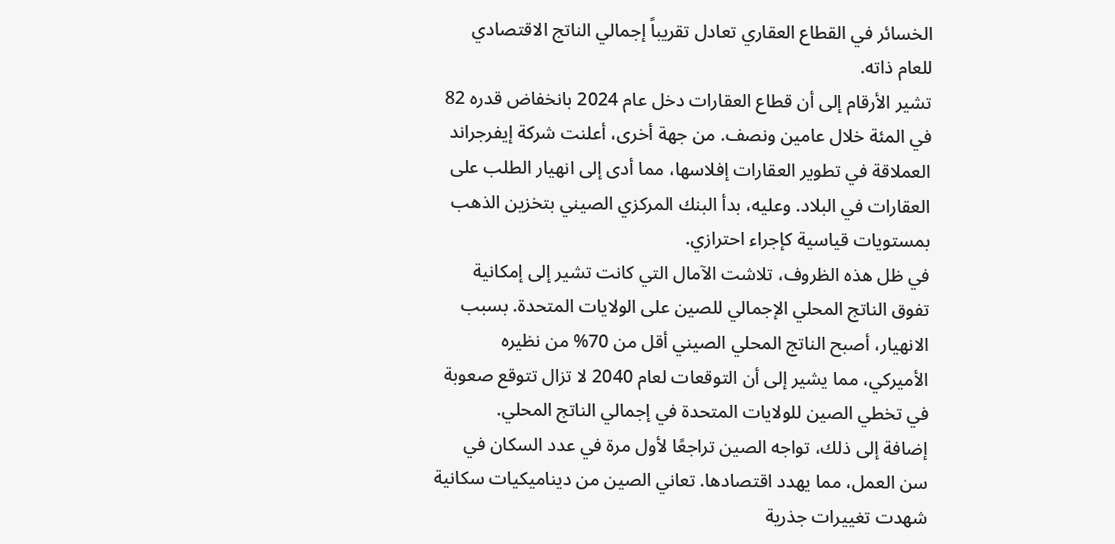الخسائر في القطاع العقاري تعادل تقريباً إجمالي الناتج الاقتصادي للعام ذاته.
تشير الأرقام إلى أن قطاع العقارات دخل عام 2024 بانخفاض قدره 82 في المئة خلال عامين ونصف. من جهة أخرى، أعلنت شركة إيفرجراند العملاقة في تطوير العقارات إفلاسها، مما أدى إلى انهيار الطلب على العقارات في البلاد. وعليه، بدأ البنك المركزي الصيني بتخزين الذهب بمستويات قياسية كإجراء احترازي.
في ظل هذه الظروف، تلاشت الآمال التي كانت تشير إلى إمكانية تفوق الناتج المحلي الإجمالي للصين على الولايات المتحدة. بسبب الانهيار، أصبح الناتج المحلي الصيني أقل من 70% من نظيره الأميركي، مما يشير إلى أن التوقعات لعام 2040 لا تزال تتوقع صعوبة في تخطي الصين للولايات المتحدة في إجمالي الناتج المحلي.
إضافة إلى ذلك، تواجه الصين تراجعًا لأول مرة في عدد السكان في سن العمل، مما يهدد اقتصادها. تعاني الصين من ديناميكيات سكانية شهدت تغييرات جذرية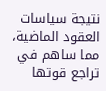نتيجة سياسات العقود الماضية، مما ساهم في تراجع قوتها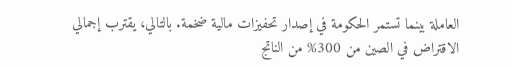العاملة بينما تستمر الحكومة في إصدار تحفيزات مالية ضخمة. بالتالي، يقترب إجمالي الاقتراض في الصين من 300% من الناتج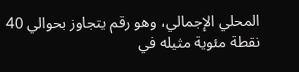المحلي الإجمالي، وهو رقم يتجاوز بحوالي 40 نقطة مئوية مثيله في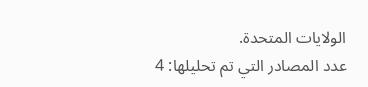الولايات المتحدة.
عدد المصادر التي تم تحليلها: 4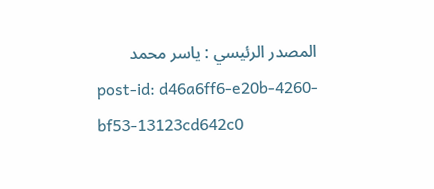المصدر الرئيسي : ياسر محمد
post-id: d46a6ff6-e20b-4260-bf53-13123cd642c0